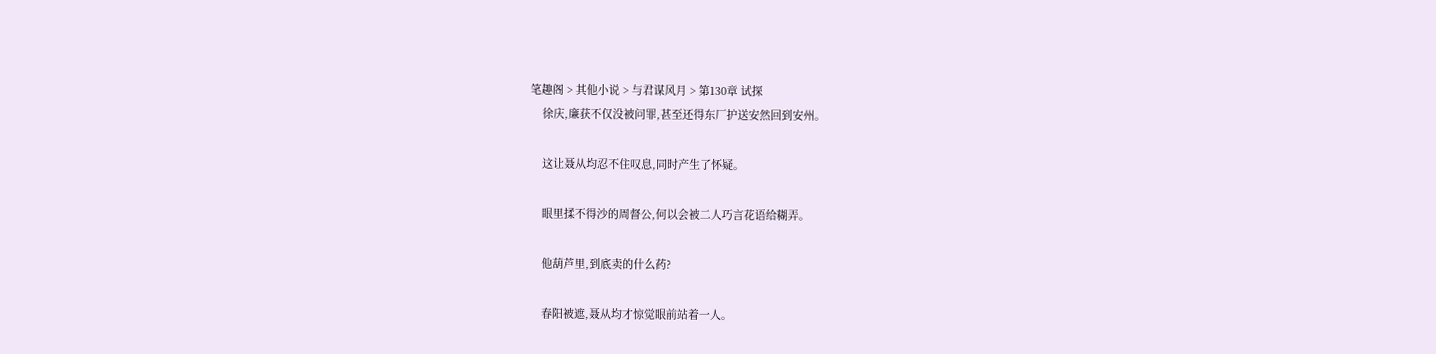笔趣阁 > 其他小说 > 与君谋风月 > 第130章 试探
    徐庆,廉获不仅没被问罪,甚至还得东厂护送安然回到安州。

    这让聂从均忍不住叹息,同时产生了怀疑。

    眼里揉不得沙的周督公,何以会被二人巧言花语给糊弄。

    他葫芦里,到底卖的什么药?

    春阳被遮,聂从均才惊觉眼前站着一人。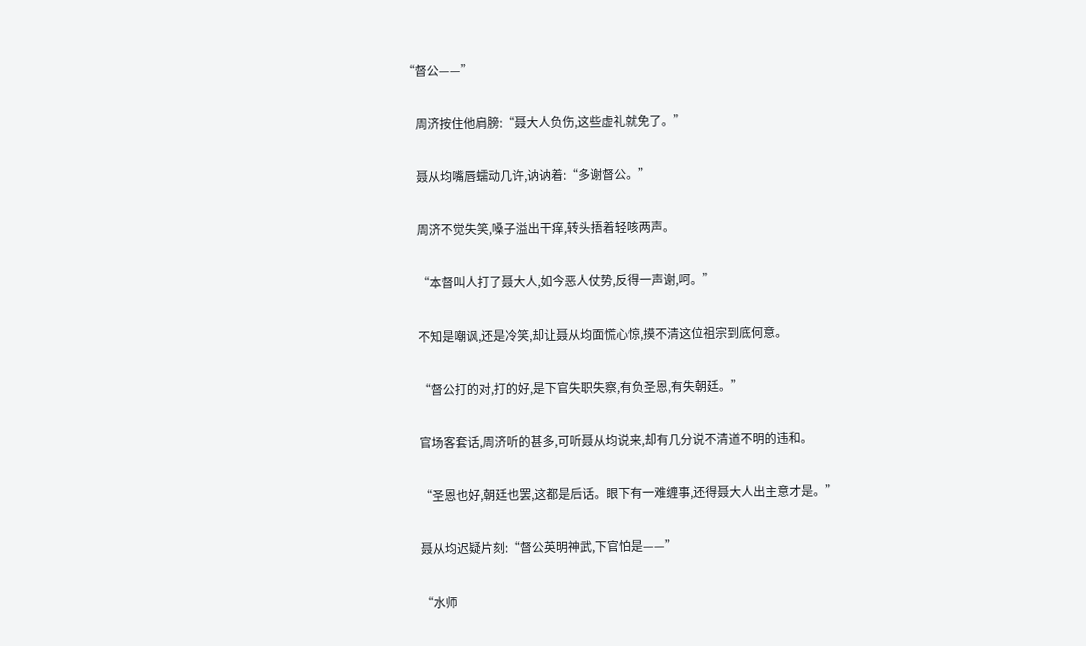“督公——”

    周济按住他肩膀:“聂大人负伤,这些虚礼就免了。”

    聂从均嘴唇蠕动几许,讷讷着:“多谢督公。”

    周济不觉失笑,嗓子溢出干痒,转头捂着轻咳两声。

    “本督叫人打了聂大人,如今恶人仗势,反得一声谢,呵。”

    不知是嘲讽,还是冷笑,却让聂从均面慌心惊,摸不清这位祖宗到底何意。

    “督公打的对,打的好,是下官失职失察,有负圣恩,有失朝廷。”

    官场客套话,周济听的甚多,可听聂从均说来,却有几分说不清道不明的违和。

    “圣恩也好,朝廷也罢,这都是后话。眼下有一难缠事,还得聂大人出主意才是。”

    聂从均迟疑片刻:“督公英明神武,下官怕是——”

    “水师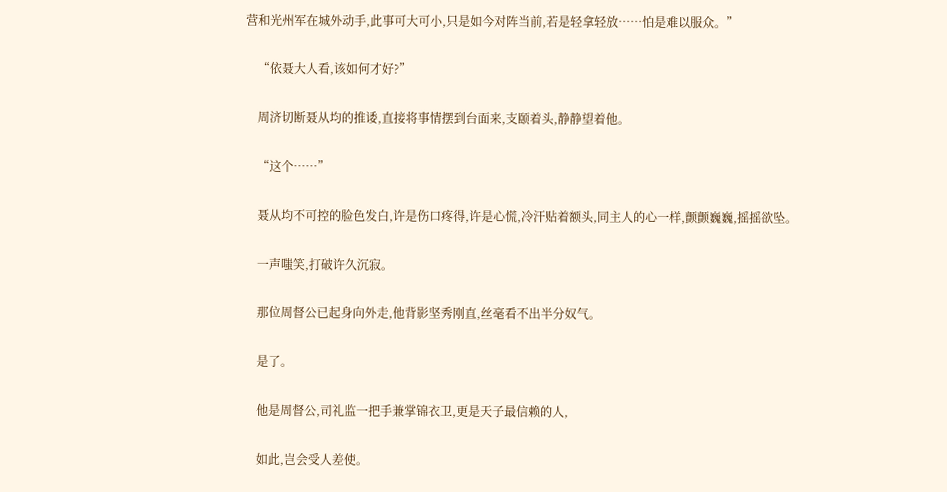营和光州军在城外动手,此事可大可小,只是如今对阵当前,若是轻拿轻放……怕是难以服众。”

    “依聂大人看,该如何才好?”

    周济切断聂从均的推诿,直接将事情摆到台面来,支颐着头,静静望着他。

    “这个……”

    聂从均不可控的脸色发白,许是伤口疼得,许是心慌,冷汗贴着额头,同主人的心一样,颤颤巍巍,摇摇欲坠。

    一声嗤笑,打破许久沉寂。

    那位周督公已起身向外走,他背影坚秀刚直,丝毫看不出半分奴气。

    是了。

    他是周督公,司礼监一把手兼掌锦衣卫,更是天子最信赖的人,

    如此,岂会受人差使。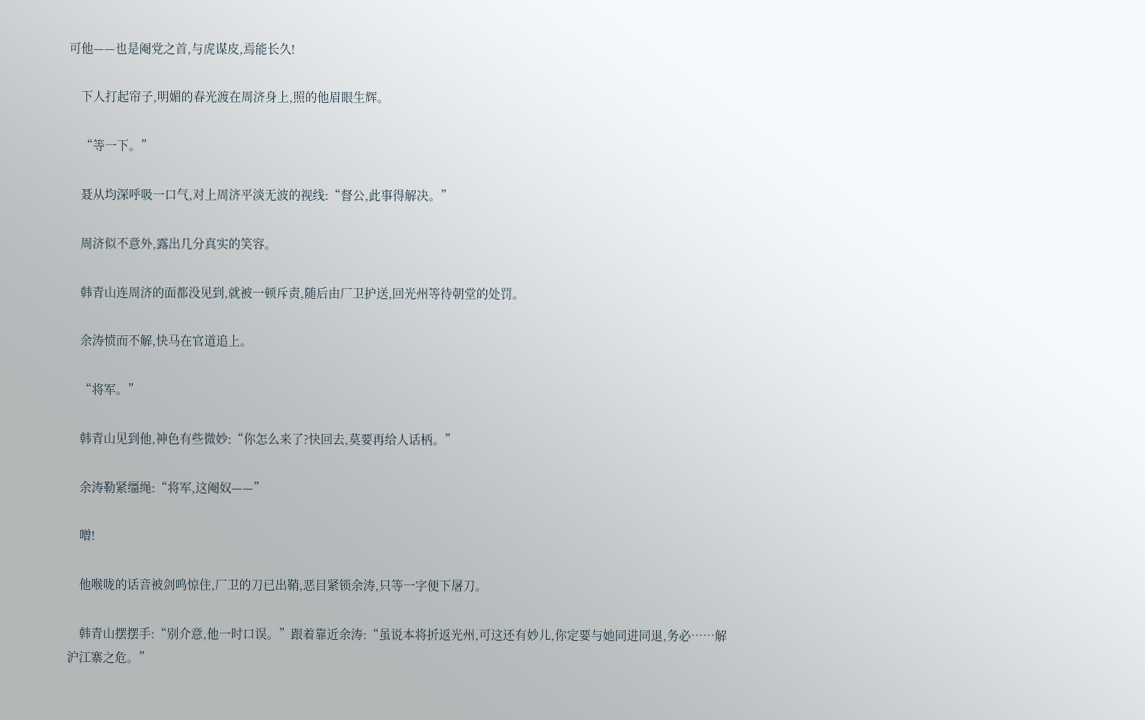可他——也是阉党之首,与虎谋皮,焉能长久!

    下人打起帘子,明媚的春光渡在周济身上,照的他眉眼生辉。

    “等一下。”

    聂从均深呼吸一口气,对上周济平淡无波的视线:“督公,此事得解决。”

    周济似不意外,露出几分真实的笑容。

    韩青山连周济的面都没见到,就被一顿斥责,随后由厂卫护送,回光州等待朝堂的处罚。

    余涛愤而不解,快马在官道追上。

    “将军。”

    韩青山见到他,神色有些微妙:“你怎么来了?快回去,莫要再给人话柄。”

    余涛勒紧缰绳:“将军,这阉奴——”

    噌!

    他喉咙的话音被剑鸣惊住,厂卫的刀已出鞘,恶目紧锁余涛,只等一字便下屠刀。

    韩青山摆摆手:“别介意,他一时口误。”跟着靠近余涛:“虽说本将折返光州,可这还有妙儿,你定要与她同进同退,务必……解沪江寨之危。”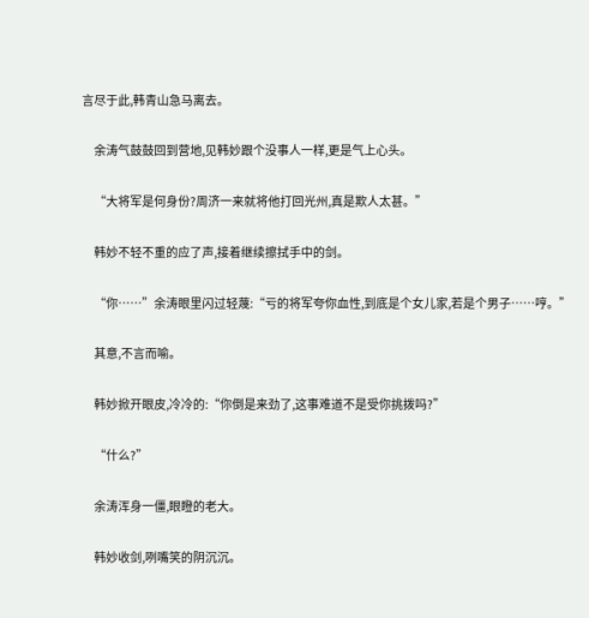言尽于此,韩青山急马离去。

    余涛气鼓鼓回到营地,见韩妙跟个没事人一样,更是气上心头。

    “大将军是何身份?周济一来就将他打回光州,真是欺人太甚。”

    韩妙不轻不重的应了声,接着继续擦拭手中的剑。

    “你……”余涛眼里闪过轻蔑:“亏的将军夸你血性,到底是个女儿家,若是个男子……哼。”

    其意,不言而喻。

    韩妙掀开眼皮,冷冷的:“你倒是来劲了,这事难道不是受你挑拨吗?”

    “什么?”

    余涛浑身一僵,眼瞪的老大。

    韩妙收剑,咧嘴笑的阴沉沉。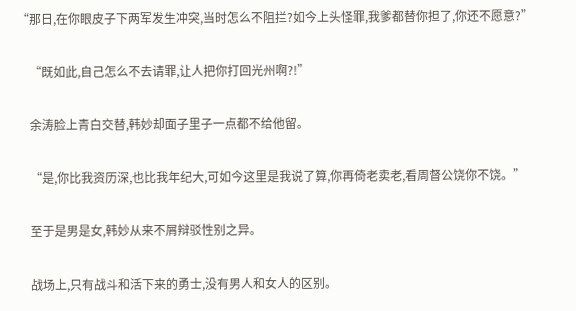“那日,在你眼皮子下两军发生冲突,当时怎么不阻拦?如今上头怪罪,我爹都替你担了,你还不愿意?”

    “既如此,自己怎么不去请罪,让人把你打回光州啊?!”

    余涛脸上青白交替,韩妙却面子里子一点都不给他留。

    “是,你比我资历深,也比我年纪大,可如今这里是我说了算,你再倚老卖老,看周督公饶你不饶。”

    至于是男是女,韩妙从来不屑辩驳性别之异。

    战场上,只有战斗和活下来的勇士,没有男人和女人的区别。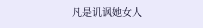凡是讥讽她女人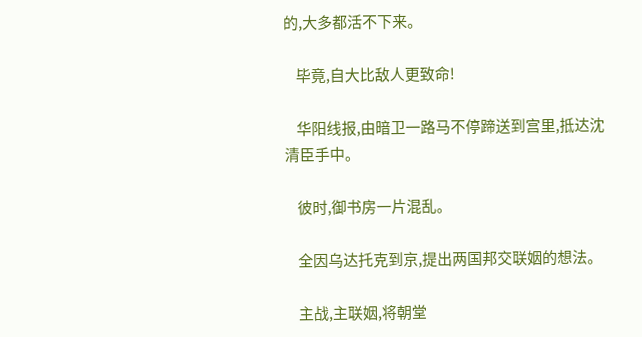的,大多都活不下来。

    毕竟,自大比敌人更致命!

    华阳线报,由暗卫一路马不停蹄送到宫里,抵达沈清臣手中。

    彼时,御书房一片混乱。

    全因乌达托克到京,提出两国邦交联姻的想法。

    主战,主联姻,将朝堂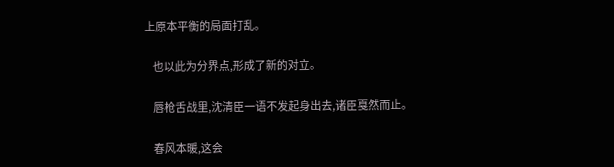上原本平衡的局面打乱。

    也以此为分界点,形成了新的对立。

    唇枪舌战里,沈清臣一语不发起身出去,诸臣戛然而止。

    春风本暖,这会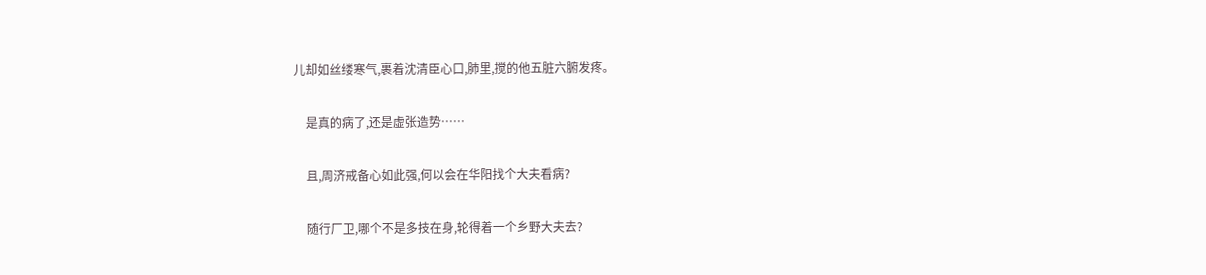儿却如丝缕寒气,裹着沈清臣心口,肺里,搅的他五脏六腑发疼。

    是真的病了,还是虚张造势……

    且,周济戒备心如此强,何以会在华阳找个大夫看病?

    随行厂卫,哪个不是多技在身,轮得着一个乡野大夫去?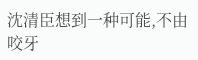沈清臣想到一种可能,不由咬牙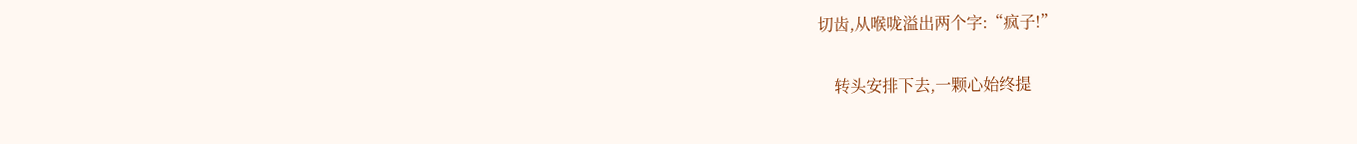切齿,从喉咙溢出两个字:“疯子!”

    转头安排下去,一颗心始终提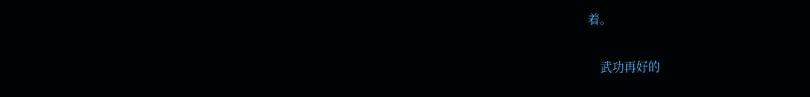着。

    武功再好的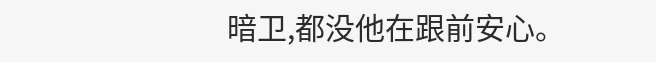暗卫,都没他在跟前安心。